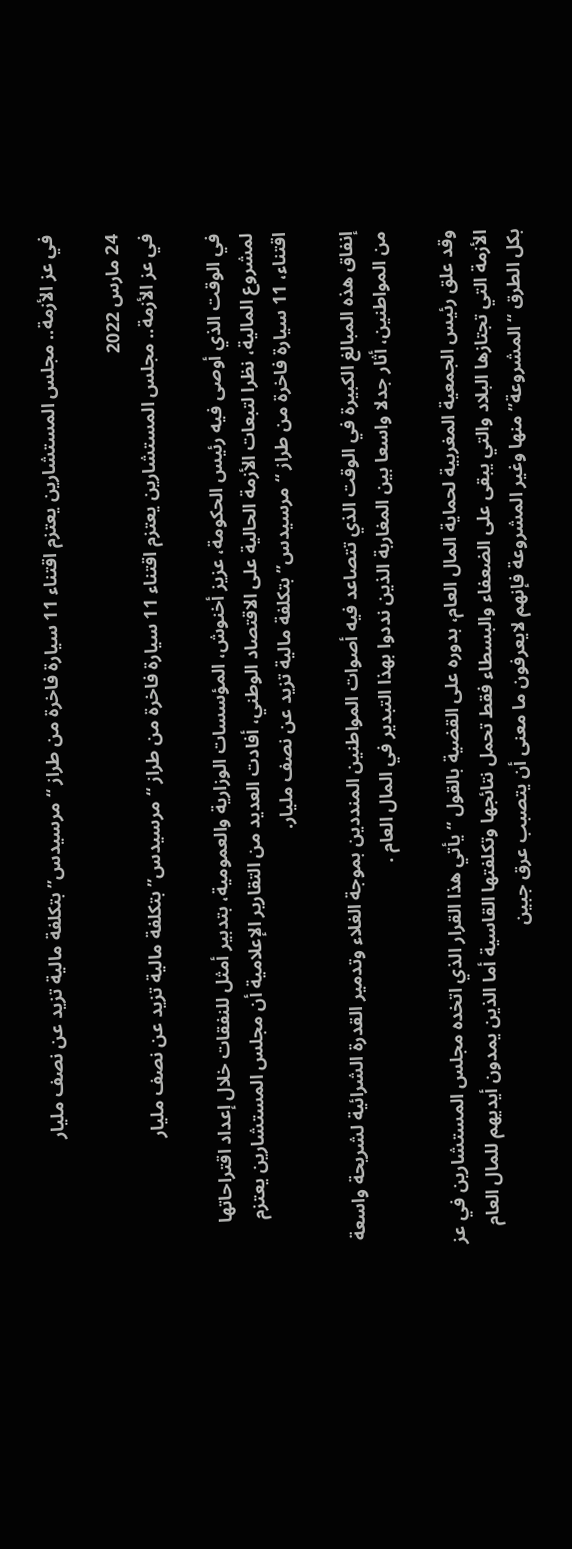في عز الأزمة.. مجلس المستشارين يعتزم اقتناء 11 سيارة فاخرة من طراز “مرسيدس” بتكلفة مالية تزيد عن نصف مليار

24 مارس 2022
في عز الأزمة.. مجلس المستشارين يعتزم اقتناء 11 سيارة فاخرة من طراز “مرسيدس” بتكلفة مالية تزيد عن نصف مليار

في الوقت الذي أوصى فيه رئيس الحكومة، عزيز أخنوش، المؤسسات الوزارية والعمومية، بتدبير أمثل للنفقات خلال إعداد اقتراحاتها لمشروع المالية، نظرا لتبعات الأزمة الحالية على الاقتصاد الوطني، أفادت العديد من التقارير الإعلامية أن مجلس المستشارين يعتزم اقتناء، 11 سيارة فاخرة من طراز “مرسيدس” بتكلفة مالية تزيد عن نصف مليار.

إنفاق هذه المبالغ الكبيرة في الوقت الذي تتصاعد فيه أصوات المواطنين المنددين بموجة الغلاء وتدمير القدرة الشرائية لشريحة واسعة من المواطنين، أثار جدلا واسعا بين المغاربة الذين نددوا بهذا التبدير في المال العام .

وقد علق رئيس الجمعية المغربية لحماية المال العام، بدوره على القضية بالقول “يأتي هذا القرار الذي اتخده مجلس المستشارين في عز الأزمة التي تجتازها البلاد والتي يبقى على الضعفاء والبسطاء فقط تحمل نتائجها وتكلفتها القاسية أما الذين يمدون أيديهم للمال العام بكل الطرق “المشروعة” منها وغير المشروعة فإنهم لايعرفون ما معنى أن يتصبب عرق جبين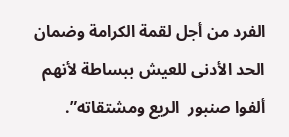الفرد من أجل لقمة الكرامة وضمان الحد الأدنى للعيش ببساطة لأنهم ألفوا صنبور  الريع ومشتقاته”.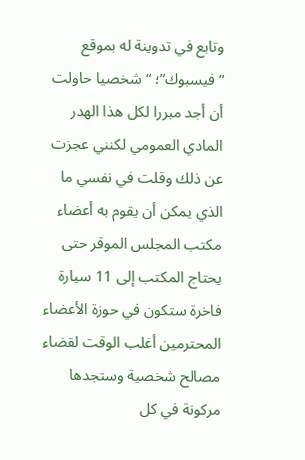وتابع في تدوينة له بموقع “فيسبوك”؛ “شخصيا حاولت أن أجد مبررا لكل هذا الهدر المادي العمومي لكنني عجزت عن ذلك وقلت في نفسي ما الذي يمكن أن يقوم به أعضاء مكتب المجلس الموقر حتى يحتاج المكتب إلى 11 سيارة فاخرة ستكون في حوزة الأعضاء المحترمين أغلب الوقت لقضاء مصالح شخصية وستجدها مركونة في كل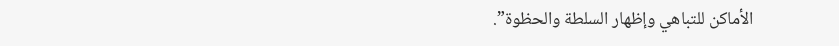الأماكن للتباهي وإظهار السلطة والحظوة”.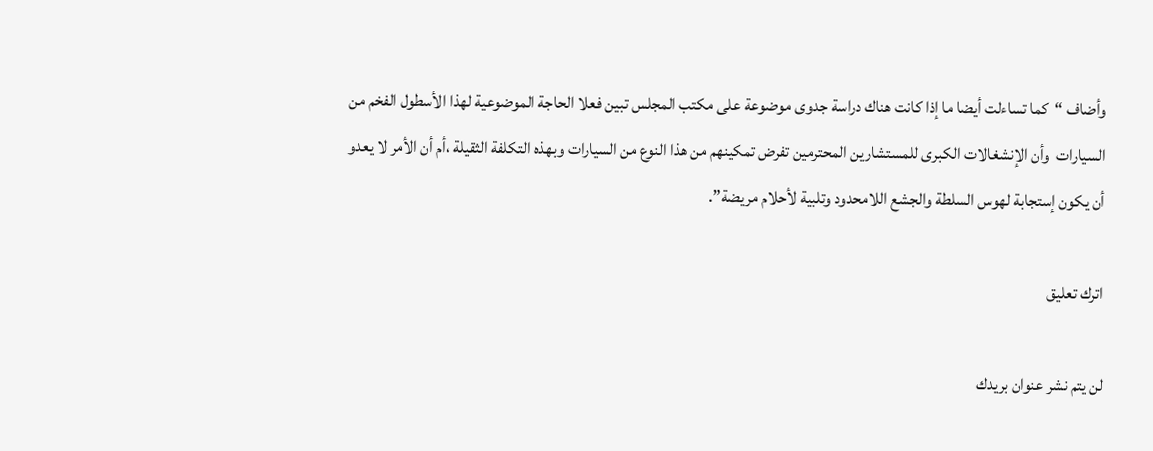وأضاف “كما تساءلت أيضا ما إذا كانت هناك دراسة جدوى موضوعة على مكتب المجلس تبين فعلا الحاجة الموضوعية لهذا الأسطول الفخم من السيارات  وأن الإنشغالات الكبرى للمستشارين المحترمين تفرض تمكينهم من هذا النوع من السيارات وبهذه التكلفة الثقيلة ،أم أن الأمر لا يعدو أن يكون إستجابة لهوس السلطة والجشع اللامحدود وتلبية لأحلام مريضة”.

اترك تعليق

لن يتم نشر عنوان بريدك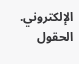الإلكتروني. الحقول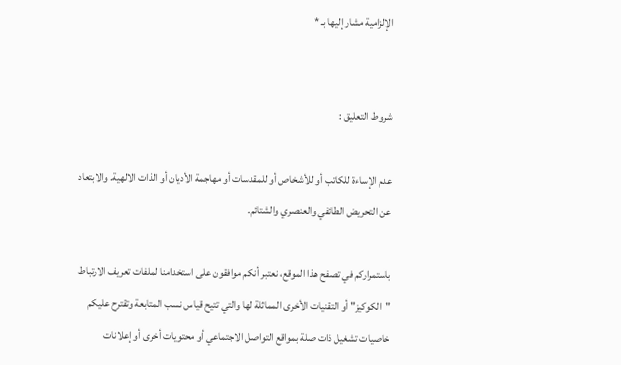الإلزامية مشار إليها بـ *


شروط التعليق :

عدم الإساءة للكاتب أو للأشخاص أو للمقدسات أو مهاجمة الأديان أو الذات الالهية. والابتعاد عن التحريض الطائفي والعنصري والشتائم.

باستمراركم في تصفح هذا الموقع، نعتبر أنكم موافقون على استخدامنا لملفات تعريف الارتباط "الكوكيز" أو التقنيات الأخرى المماثلة لها والتي تتيح قياس نسب المتابعة وتقترح عليكم خاصيات تشغيل ذات صلة بمواقع التواصل الاجتماعي أو محتويات أخرى أو إعلانات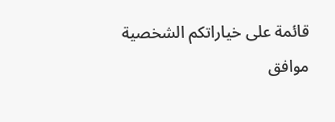قائمة على خياراتكم الشخصية
موافق